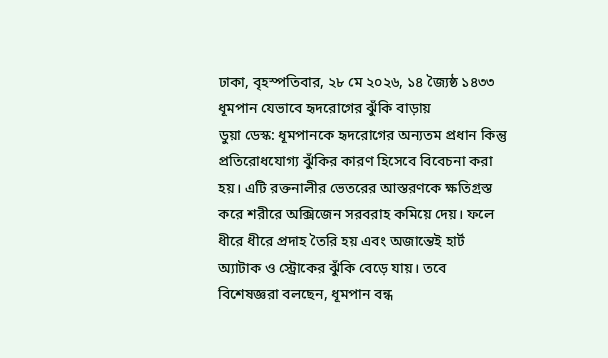ঢাকা, বৃহস্পতিবার, ২৮ মে ২০২৬, ১৪ জ্যৈষ্ঠ ১৪৩৩
ধূমপান যেভাবে হৃদরোগের ঝুঁকি বাড়ায়
ডুয়া ডেস্ক: ধূমপানকে হৃদরোগের অন্যতম প্রধান কিন্তু প্রতিরোধযোগ্য ঝুঁকির কারণ হিসেবে বিবেচনা করা হয়। এটি রক্তনালীর ভেতরের আস্তরণকে ক্ষতিগ্রস্ত করে শরীরে অক্সিজেন সরবরাহ কমিয়ে দেয়। ফলে ধীরে ধীরে প্রদাহ তৈরি হয় এবং অজান্তেই হার্ট অ্যাটাক ও স্ট্রোকের ঝুঁকি বেড়ে যায়। তবে বিশেষজ্ঞরা বলছেন, ধূমপান বন্ধ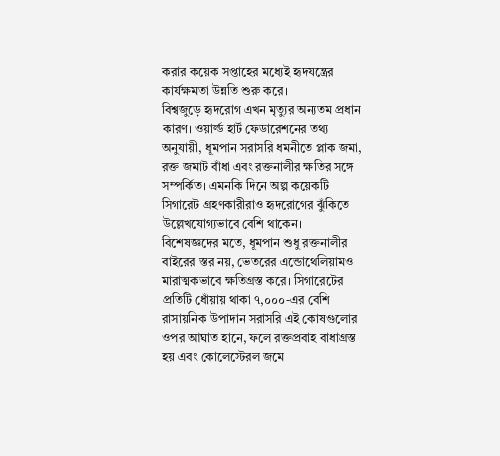করার কয়েক সপ্তাহের মধ্যেই হৃদযন্ত্রের কার্যক্ষমতা উন্নতি শুরু করে।
বিশ্বজুড়ে হৃদরোগ এখন মৃত্যুর অন্যতম প্রধান কারণ। ওয়ার্ল্ড হার্ট ফেডারেশনের তথ্য অনুযায়ী, ধূমপান সরাসরি ধমনীতে প্লাক জমা, রক্ত জমাট বাঁধা এবং রক্তনালীর ক্ষতির সঙ্গে সম্পর্কিত। এমনকি দিনে অল্প কয়েকটি সিগারেট গ্রহণকারীরাও হৃদরোগের ঝুঁকিতে উল্লেখযোগ্যভাবে বেশি থাকেন।
বিশেষজ্ঞদের মতে, ধূমপান শুধু রক্তনালীর বাইরের স্তর নয়, ভেতরের এন্ডোথেলিয়ামও মারাত্মকভাবে ক্ষতিগ্রস্ত করে। সিগারেটের প্রতিটি ধোঁয়ায় থাকা ৭,০০০-এর বেশি রাসায়নিক উপাদান সরাসরি এই কোষগুলোর ওপর আঘাত হানে, ফলে রক্তপ্রবাহ বাধাগ্রস্ত হয় এবং কোলেস্টেরল জমে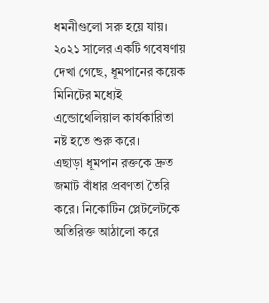ধমনীগুলো সরু হয়ে যায়। ২০২১ সালের একটি গবেষণায় দেখা গেছে, ধূমপানের কয়েক মিনিটের মধ্যেই এন্ডোথেলিয়াল কার্যকারিতা নষ্ট হতে শুরু করে।
এছাড়া ধূমপান রক্তকে দ্রুত জমাট বাঁধার প্রবণতা তৈরি করে। নিকোটিন প্লেটলেটকে অতিরিক্ত আঠালো করে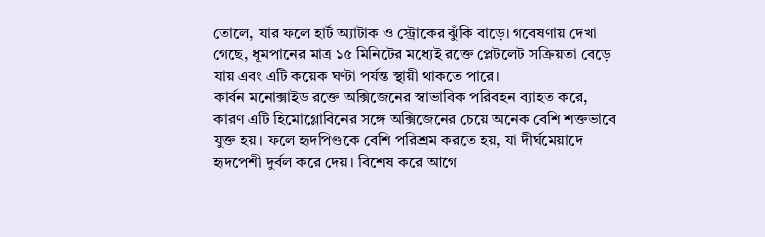তোলে, যার ফলে হার্ট অ্যাটাক ও স্ট্রোকের ঝুঁকি বাড়ে। গবেষণায় দেখা গেছে, ধূমপানের মাত্র ১৫ মিনিটের মধ্যেই রক্তে প্লেটলেট সক্রিয়তা বেড়ে যায় এবং এটি কয়েক ঘণ্টা পর্যন্ত স্থায়ী থাকতে পারে।
কার্বন মনোক্সাইড রক্তে অক্সিজেনের স্বাভাবিক পরিবহন ব্যাহত করে, কারণ এটি হিমোগ্লোবিনের সঙ্গে অক্সিজেনের চেয়ে অনেক বেশি শক্তভাবে যুক্ত হয়। ফলে হৃদপিণ্ডকে বেশি পরিশ্রম করতে হয়, যা দীর্ঘমেয়াদে হৃদপেশী দুর্বল করে দেয়। বিশেষ করে আগে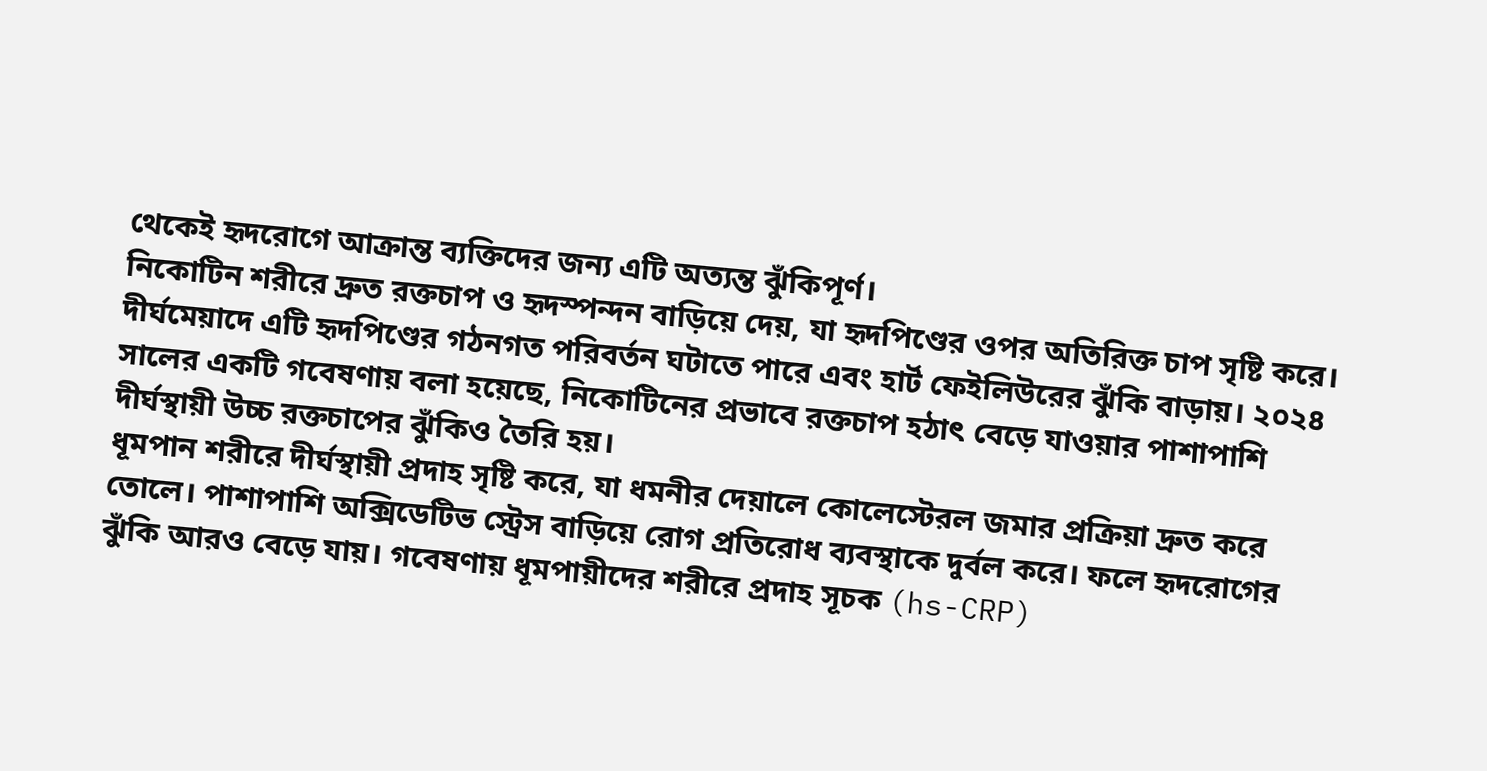থেকেই হৃদরোগে আক্রান্ত ব্যক্তিদের জন্য এটি অত্যন্ত ঝুঁকিপূর্ণ।
নিকোটিন শরীরে দ্রুত রক্তচাপ ও হৃদস্পন্দন বাড়িয়ে দেয়, যা হৃদপিণ্ডের ওপর অতিরিক্ত চাপ সৃষ্টি করে। দীর্ঘমেয়াদে এটি হৃদপিণ্ডের গঠনগত পরিবর্তন ঘটাতে পারে এবং হার্ট ফেইলিউরের ঝুঁকি বাড়ায়। ২০২৪ সালের একটি গবেষণায় বলা হয়েছে, নিকোটিনের প্রভাবে রক্তচাপ হঠাৎ বেড়ে যাওয়ার পাশাপাশি দীর্ঘস্থায়ী উচ্চ রক্তচাপের ঝুঁকিও তৈরি হয়।
ধূমপান শরীরে দীর্ঘস্থায়ী প্রদাহ সৃষ্টি করে, যা ধমনীর দেয়ালে কোলেস্টেরল জমার প্রক্রিয়া দ্রুত করে তোলে। পাশাপাশি অক্সিডেটিভ স্ট্রেস বাড়িয়ে রোগ প্রতিরোধ ব্যবস্থাকে দুর্বল করে। ফলে হৃদরোগের ঝুঁকি আরও বেড়ে যায়। গবেষণায় ধূমপায়ীদের শরীরে প্রদাহ সূচক (hs-CRP)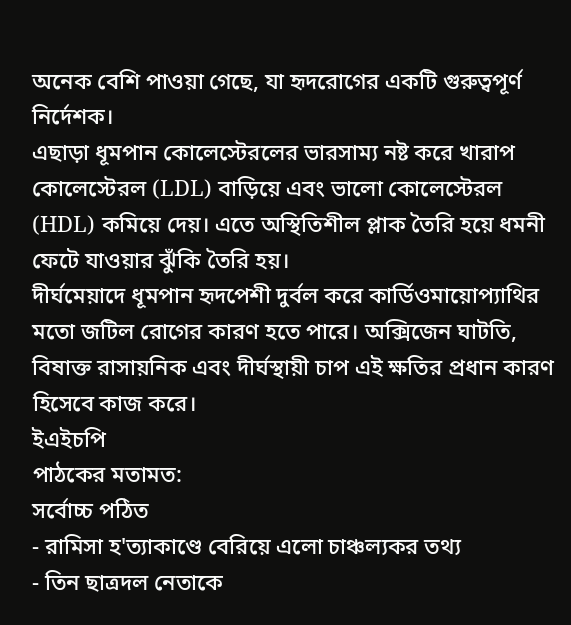অনেক বেশি পাওয়া গেছে, যা হৃদরোগের একটি গুরুত্বপূর্ণ নির্দেশক।
এছাড়া ধূমপান কোলেস্টেরলের ভারসাম্য নষ্ট করে খারাপ কোলেস্টেরল (LDL) বাড়িয়ে এবং ভালো কোলেস্টেরল (HDL) কমিয়ে দেয়। এতে অস্থিতিশীল প্লাক তৈরি হয়ে ধমনী ফেটে যাওয়ার ঝুঁকি তৈরি হয়।
দীর্ঘমেয়াদে ধূমপান হৃদপেশী দুর্বল করে কার্ডিওমায়োপ্যাথির মতো জটিল রোগের কারণ হতে পারে। অক্সিজেন ঘাটতি, বিষাক্ত রাসায়নিক এবং দীর্ঘস্থায়ী চাপ এই ক্ষতির প্রধান কারণ হিসেবে কাজ করে।
ইএইচপি
পাঠকের মতামত:
সর্বোচ্চ পঠিত
- রামিসা হ'ত্যাকাণ্ডে বেরিয়ে এলো চাঞ্চল্যকর তথ্য
- তিন ছাত্রদল নেতাকে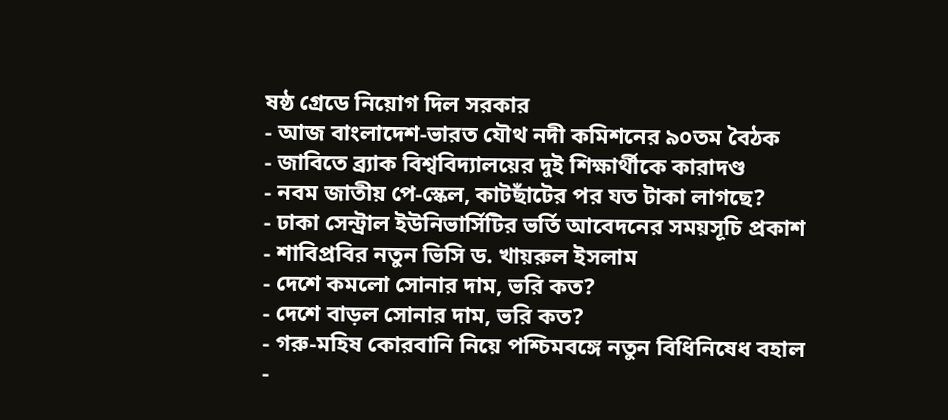ষষ্ঠ গ্রেডে নিয়োগ দিল সরকার
- আজ বাংলাদেশ-ভারত যৌথ নদী কমিশনের ৯০তম বৈঠক
- জাবিতে ব্র্যাক বিশ্ববিদ্যালয়ের দুই শিক্ষার্থীকে কারাদণ্ড
- নবম জাতীয় পে-স্কেল, কাটছাঁটের পর যত টাকা লাগছে?
- ঢাকা সেন্ট্রাল ইউনিভার্সিটির ভর্তি আবেদনের সময়সূচি প্রকাশ
- শাবিপ্রবির নতুন ভিসি ড. খায়রুল ইসলাম
- দেশে কমলো সোনার দাম, ভরি কত?
- দেশে বাড়ল সোনার দাম, ভরি কত?
- গরু-মহিষ কোরবানি নিয়ে পশ্চিমবঙ্গে নতুন বিধিনিষেধ বহাল
-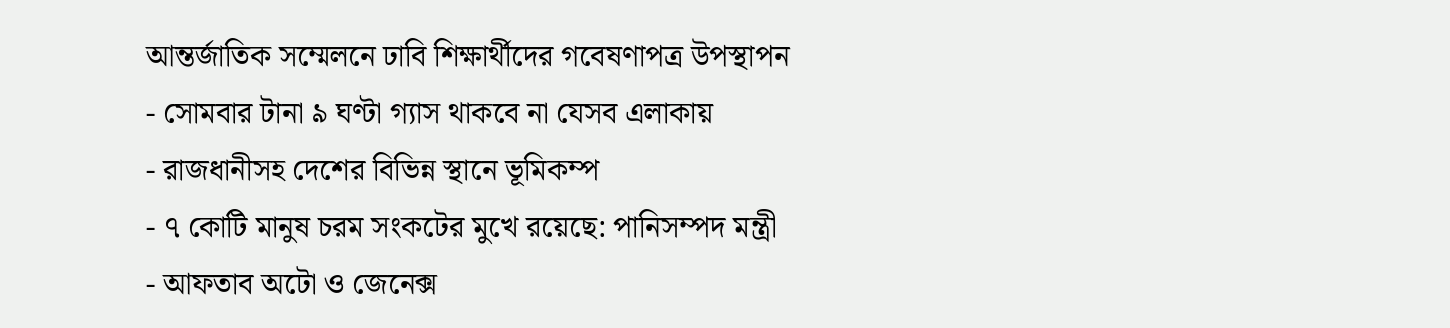আন্তর্জাতিক সম্মেলনে ঢাবি শিক্ষার্থীদের গবেষণাপত্র উপস্থাপন
- সোমবার টানা ৯ ঘণ্টা গ্যাস থাকবে না যেসব এলাকায়
- রাজধানীসহ দেশের বিভিন্ন স্থানে ভূমিকম্প
- ৭ কোটি মানুষ চরম সংকটের মুখে রয়েছে: পানিসম্পদ মন্ত্রী
- আফতাব অটো ও জেনেক্স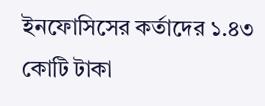ইনফোসিসের কর্তাদের ১.৪৩ কোটি টাকা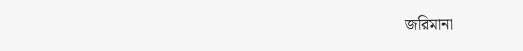জরিমানা